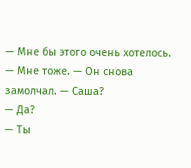— Мне бы этого очень хотелось.
— Мне тоже. — Он снова замолчал. — Саша?
— Да?
— Ты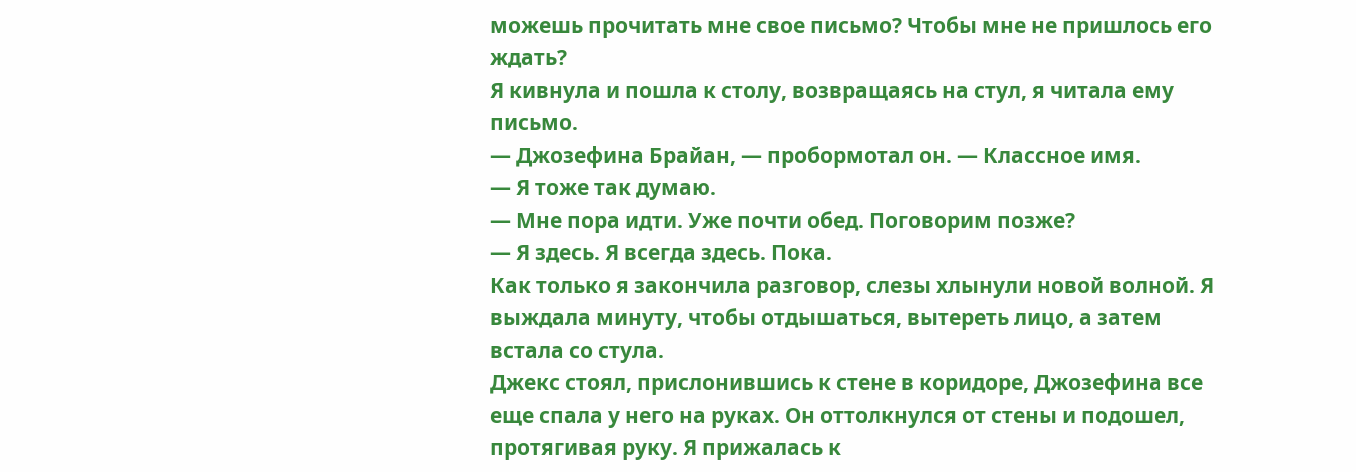можешь прочитать мне свое письмо? Чтобы мне не пришлось его ждать?
Я кивнула и пошла к столу, возвращаясь на стул, я читала ему письмо.
— Джозефина Брайан, — пробормотал он. — Классное имя.
— Я тоже так думаю.
— Мне пора идти. Уже почти обед. Поговорим позже?
— Я здесь. Я всегда здесь. Пока.
Как только я закончила разговор, слезы хлынули новой волной. Я выждала минуту, чтобы отдышаться, вытереть лицо, а затем встала со стула.
Джекс стоял, прислонившись к стене в коридоре, Джозефина все еще спала у него на руках. Он оттолкнулся от стены и подошел, протягивая руку. Я прижалась к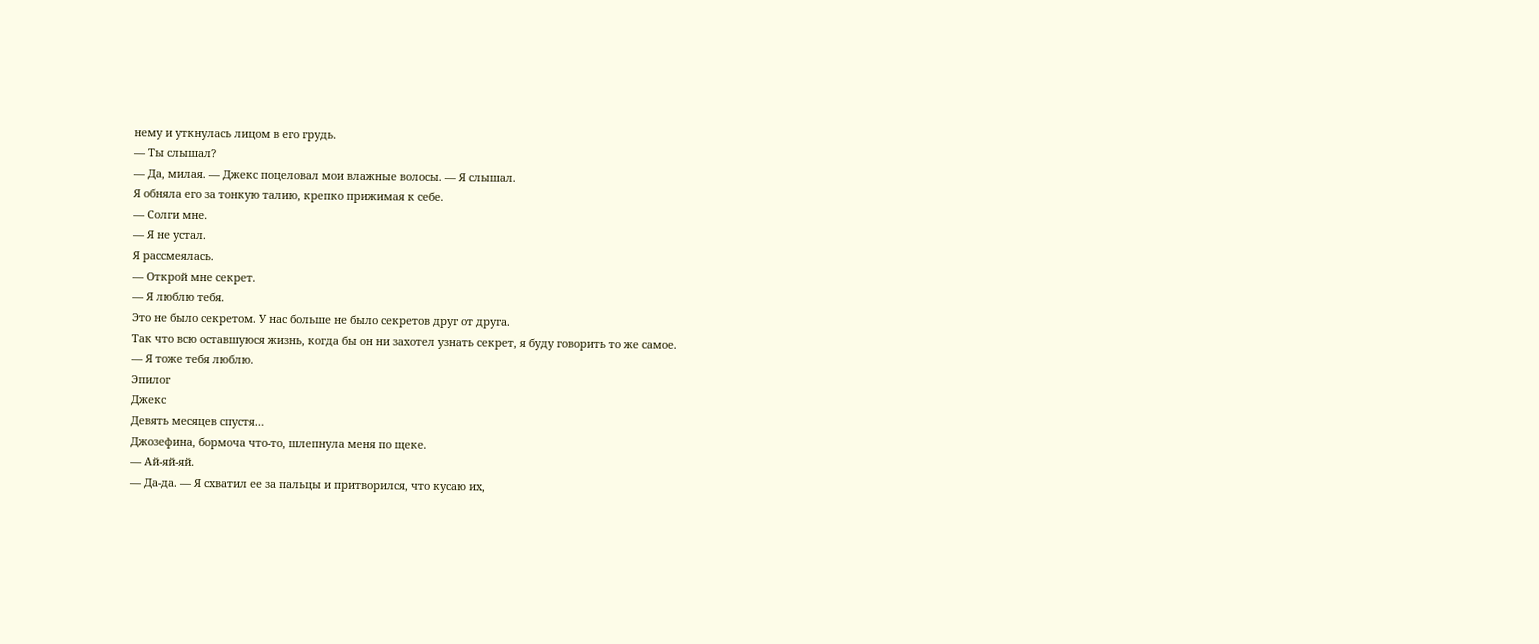нему и уткнулась лицом в его грудь.
— Ты слышал?
— Да, милая. — Джекс поцеловал мои влажные волосы. — Я слышал.
Я обняла его за тонкую талию, крепко прижимая к себе.
— Солги мне.
— Я не устал.
Я рассмеялась.
— Открой мне секрет.
— Я люблю тебя.
Это не было секретом. У нас больше не было секретов друг от друга.
Так что всю оставшуюся жизнь, когда бы он ни захотел узнать секрет, я буду говорить то же самое.
— Я тоже тебя люблю.
Эпилог
Джекс
Девять месяцев спустя…
Джозефина, бормоча что-то, шлепнула меня по щеке.
— Ай-яй-яй.
— Да-да. — Я схватил ее за пальцы и притворился, что кусаю их,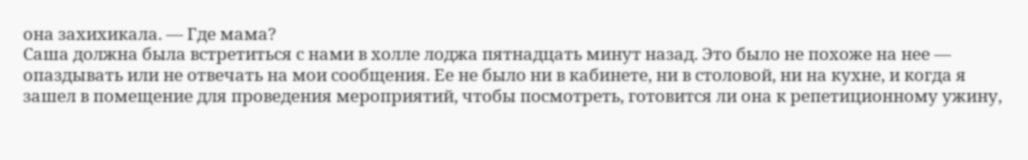она захихикала. — Где мама?
Саша должна была встретиться с нами в холле лоджа пятнадцать минут назад. Это было не похоже на нее — опаздывать или не отвечать на мои сообщения. Ее не было ни в кабинете, ни в столовой, ни на кухне, и когда я зашел в помещение для проведения мероприятий, чтобы посмотреть, готовится ли она к репетиционному ужину,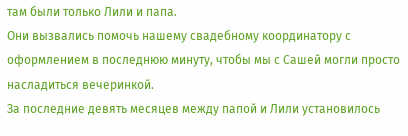там были только Лили и папа.
Они вызвались помочь нашему свадебному координатору с оформлением в последнюю минуту, чтобы мы с Сашей могли просто насладиться вечеринкой.
За последние девять месяцев между папой и Лили установилось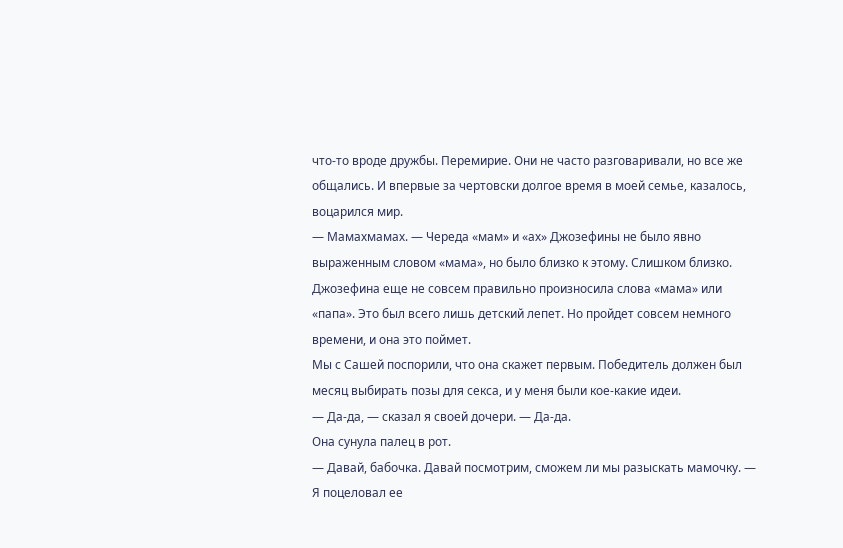что-то вроде дружбы. Перемирие. Они не часто разговаривали, но все же общались. И впервые за чертовски долгое время в моей семье, казалось, воцарился мир.
— Мамахмамах. — Череда «мам» и «ах» Джозефины не было явно выраженным словом «мама», но было близко к этому. Слишком близко.
Джозефина еще не совсем правильно произносила слова «мама» или «папа». Это был всего лишь детский лепет. Но пройдет совсем немного времени, и она это поймет.
Мы с Сашей поспорили, что она скажет первым. Победитель должен был месяц выбирать позы для секса, и у меня были кое-какие идеи.
— Да-да, — сказал я своей дочери. — Да-да.
Она сунула палец в рот.
— Давай, бабочка. Давай посмотрим, сможем ли мы разыскать мамочку. — Я поцеловал ее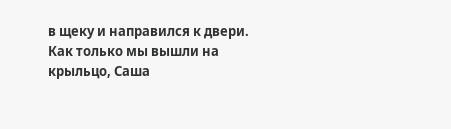в щеку и направился к двери.
Как только мы вышли на крыльцо, Саша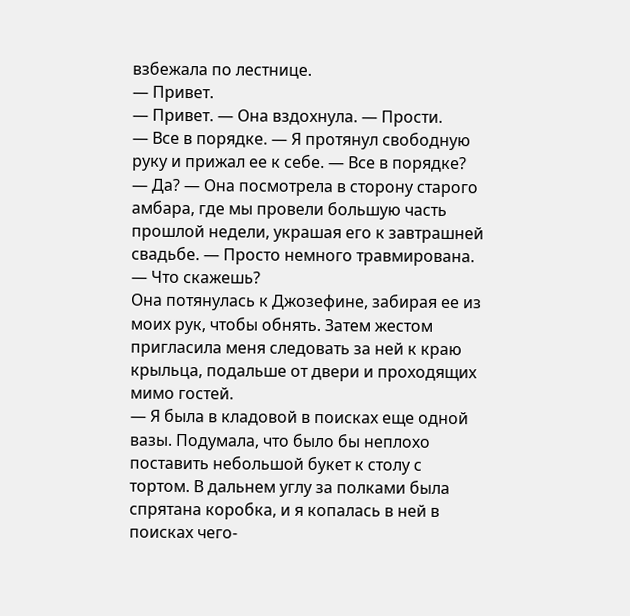взбежала по лестнице.
— Привет.
— Привет. — Она вздохнула. — Прости.
— Все в порядке. — Я протянул свободную руку и прижал ее к себе. — Все в порядке?
— Да? — Она посмотрела в сторону старого амбара, где мы провели большую часть прошлой недели, украшая его к завтрашней свадьбе. — Просто немного травмирована.
— Что скажешь?
Она потянулась к Джозефине, забирая ее из моих рук, чтобы обнять. Затем жестом пригласила меня следовать за ней к краю крыльца, подальше от двери и проходящих мимо гостей.
— Я была в кладовой в поисках еще одной вазы. Подумала, что было бы неплохо поставить небольшой букет к столу с тортом. В дальнем углу за полками была спрятана коробка, и я копалась в ней в поисках чего-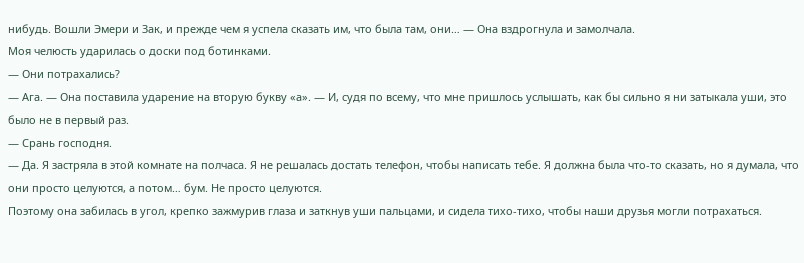нибудь. Вошли Эмери и Зак, и прежде чем я успела сказать им, что была там, они… — Она вздрогнула и замолчала.
Моя челюсть ударилась о доски под ботинками.
— Они потрахались?
— Ага. — Она поставила ударение на вторую букву «а». — И, судя по всему, что мне пришлось услышать, как бы сильно я ни затыкала уши, это было не в первый раз.
— Срань господня.
— Да. Я застряла в этой комнате на полчаса. Я не решалась достать телефон, чтобы написать тебе. Я должна была что-то сказать, но я думала, что они просто целуются, а потом… бум. Не просто целуются.
Поэтому она забилась в угол, крепко зажмурив глаза и заткнув уши пальцами, и сидела тихо-тихо, чтобы наши друзья могли потрахаться.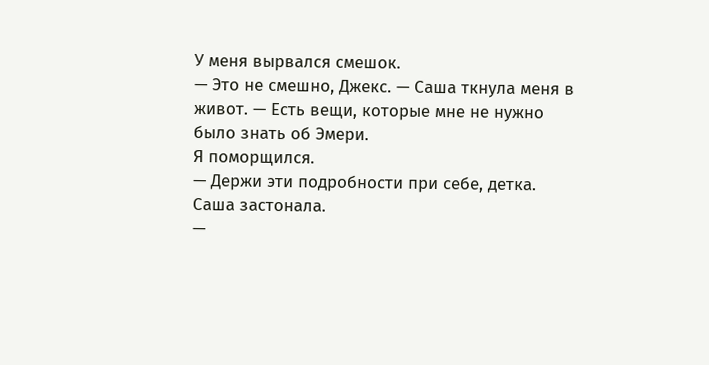У меня вырвался смешок.
— Это не смешно, Джекс. — Саша ткнула меня в живот. — Есть вещи, которые мне не нужно было знать об Эмери.
Я поморщился.
— Держи эти подробности при себе, детка.
Саша застонала.
—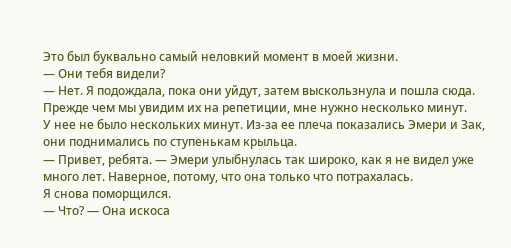Это был буквально самый неловкий момент в моей жизни.
— Они тебя видели?
— Нет. Я подождала, пока они уйдут, затем выскользнула и пошла сюда. Прежде чем мы увидим их на репетиции, мне нужно несколько минут.
У нее не было нескольких минут. Из-за ее плеча показались Эмери и Зак, они поднимались по ступенькам крыльца.
— Привет, ребята. — Эмери улыбнулась так широко, как я не видел уже много лет. Наверное, потому, что она только что потрахалась.
Я снова поморщился.
— Что? — Она искоса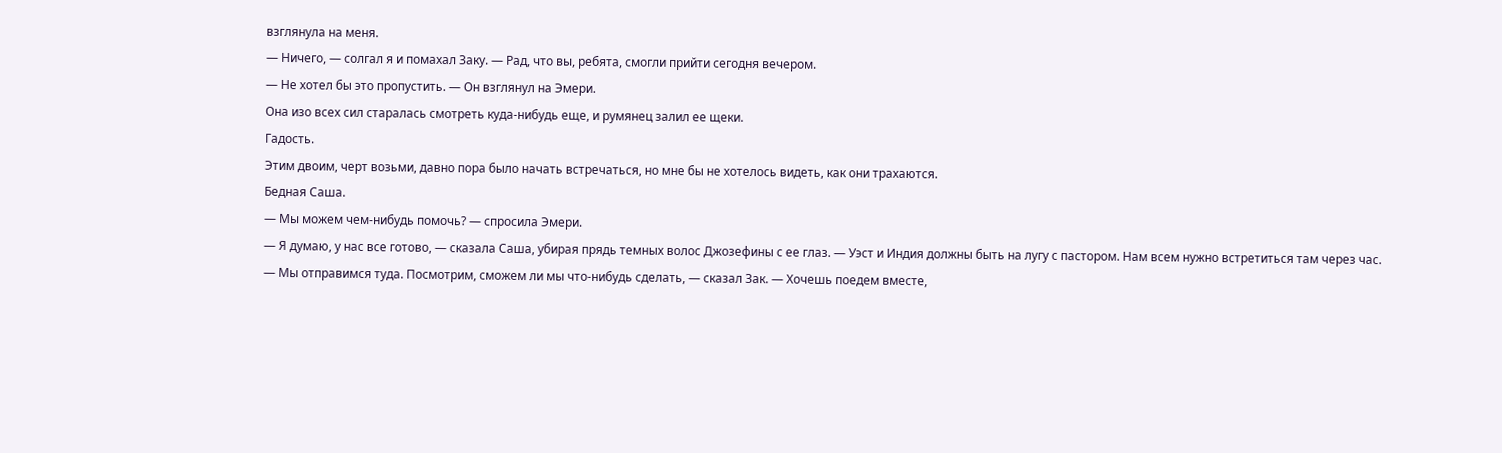взглянула на меня.
— Ничего, — солгал я и помахал Заку. — Рад, что вы, ребята, смогли прийти сегодня вечером.
— Не хотел бы это пропустить. — Он взглянул на Эмери.
Она изо всех сил старалась смотреть куда-нибудь еще, и румянец залил ее щеки.
Гадость.
Этим двоим, черт возьми, давно пора было начать встречаться, но мне бы не хотелось видеть, как они трахаются.
Бедная Саша.
— Мы можем чем-нибудь помочь? — спросила Эмери.
— Я думаю, у нас все готово, — сказала Саша, убирая прядь темных волос Джозефины с ее глаз. — Уэст и Индия должны быть на лугу с пастором. Нам всем нужно встретиться там через час.
— Мы отправимся туда. Посмотрим, сможем ли мы что-нибудь сделать, — сказал Зак. — Хочешь поедем вместе,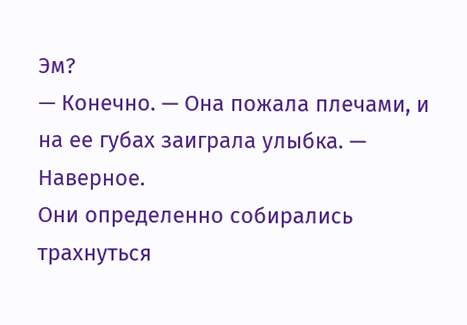Эм?
— Конечно. — Она пожала плечами, и на ее губах заиграла улыбка. — Наверное.
Они определенно собирались трахнуться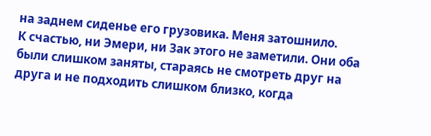на заднем сиденье его грузовика. Меня затошнило.
К счастью, ни Эмери, ни Зак этого не заметили. Они оба были слишком заняты, стараясь не смотреть друг на друга и не подходить слишком близко, когда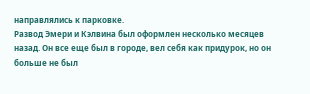направлялись к парковке.
Развод Эмери и Кэлвина был оформлен несколько месяцев назад. Он все еще был в городе, вел себя как придурок, но он больше не был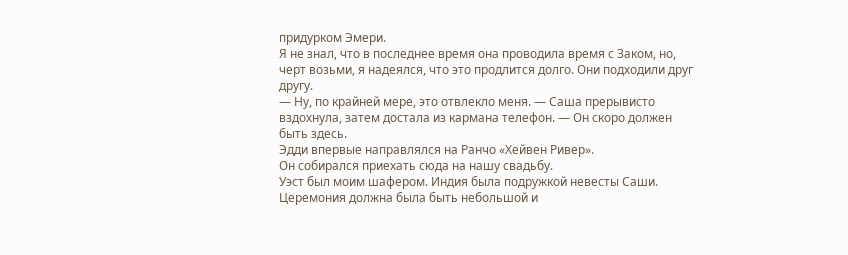придурком Эмери.
Я не знал, что в последнее время она проводила время с Заком, но, черт возьми, я надеялся, что это продлится долго. Они подходили друг другу.
— Ну, по крайней мере, это отвлекло меня. — Саша прерывисто вздохнула, затем достала из кармана телефон. — Он скоро должен быть здесь.
Эдди впервые направлялся на Ранчо «Хейвен Ривер».
Он собирался приехать сюда на нашу свадьбу.
Уэст был моим шафером. Индия была подружкой невесты Саши. Церемония должна была быть небольшой и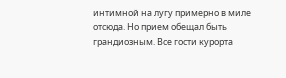интимной на лугу примерно в миле отсюда. Но прием обещал быть грандиозным. Все гости курорта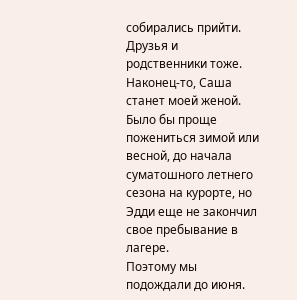собирались прийти. Друзья и родственники тоже.
Наконец-то, Саша станет моей женой.
Было бы проще пожениться зимой или весной, до начала суматошного летнего сезона на курорте, но Эдди еще не закончил свое пребывание в лагере.
Поэтому мы подождали до июня.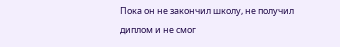Пока он не закончил школу, не получил диплом и не смог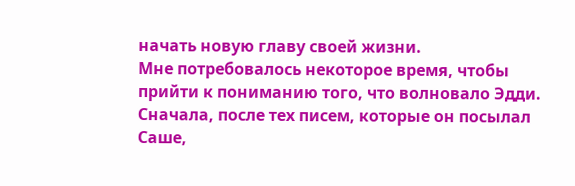начать новую главу своей жизни.
Мне потребовалось некоторое время, чтобы прийти к пониманию того, что волновало Эдди. Сначала, после тех писем, которые он посылал Саше,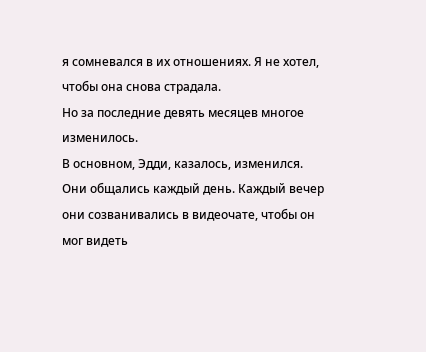я сомневался в их отношениях. Я не хотел, чтобы она снова страдала.
Но за последние девять месяцев многое изменилось.
В основном, Эдди, казалось, изменился.
Они общались каждый день. Каждый вечер они созванивались в видеочате, чтобы он мог видеть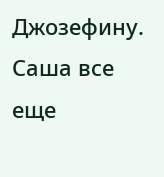Джозефину. Саша все еще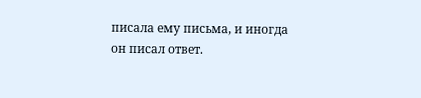писала ему письма, и иногда он писал ответ.